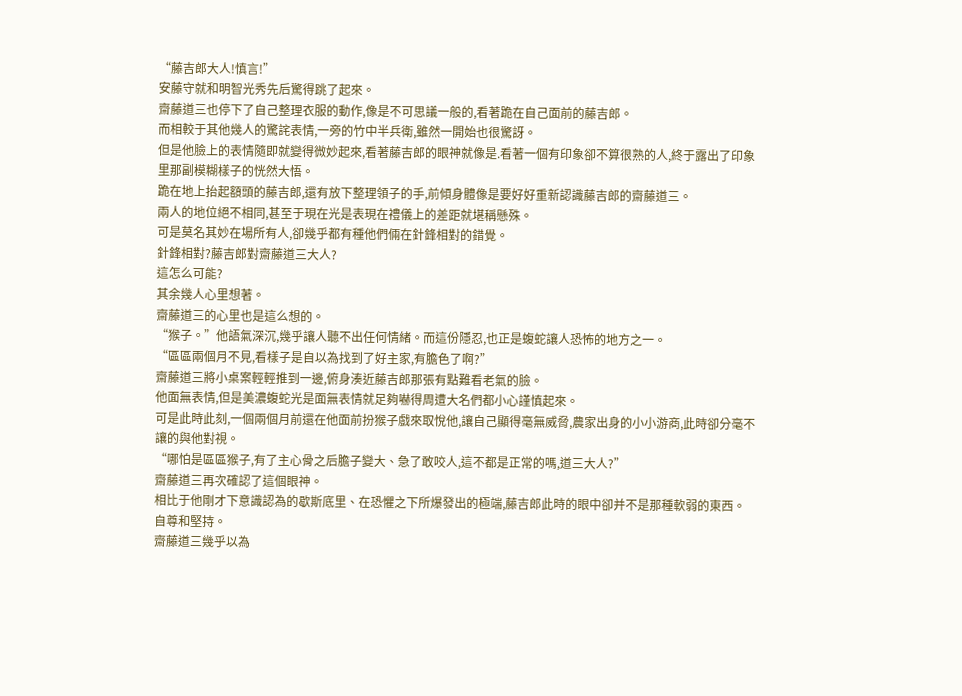“藤吉郎大人!慎言!”
安藤守就和明智光秀先后驚得跳了起來。
齋藤道三也停下了自己整理衣服的動作,像是不可思議一般的,看著跪在自己面前的藤吉郎。
而相較于其他幾人的驚詫表情,一旁的竹中半兵衛,雖然一開始也很驚訝。
但是他臉上的表情隨即就變得微妙起來,看著藤吉郎的眼神就像是.看著一個有印象卻不算很熟的人,終于露出了印象里那副模糊樣子的恍然大悟。
跪在地上抬起額頭的藤吉郎,還有放下整理領子的手,前傾身體像是要好好重新認識藤吉郎的齋藤道三。
兩人的地位絕不相同,甚至于現在光是表現在禮儀上的差距就堪稱懸殊。
可是莫名其妙在場所有人,卻幾乎都有種他們倆在針鋒相對的錯覺。
針鋒相對?藤吉郎對齋藤道三大人?
這怎么可能?
其余幾人心里想著。
齋藤道三的心里也是這么想的。
“猴子。”他語氣深沉,幾乎讓人聽不出任何情緒。而這份隱忍,也正是蝮蛇讓人恐怖的地方之一。
“區區兩個月不見,看樣子是自以為找到了好主家,有膽色了啊?”
齋藤道三將小桌案輕輕推到一邊,俯身湊近藤吉郎那張有點難看老氣的臉。
他面無表情,但是美濃蝮蛇光是面無表情就足夠嚇得周遭大名們都小心謹慎起來。
可是此時此刻,一個兩個月前還在他面前扮猴子戲來取悅他,讓自己顯得毫無威脅,農家出身的小小游商,此時卻分毫不讓的與他對視。
“哪怕是區區猴子,有了主心骨之后膽子變大、急了敢咬人,這不都是正常的嗎,道三大人?”
齋藤道三再次確認了這個眼神。
相比于他剛才下意識認為的歇斯底里、在恐懼之下所爆發出的極端,藤吉郎此時的眼中卻并不是那種軟弱的東西。
自尊和堅持。
齋藤道三幾乎以為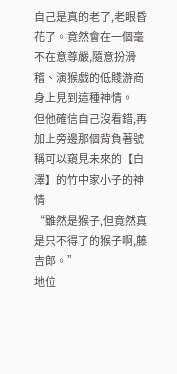自己是真的老了,老眼昏花了。竟然會在一個毫不在意尊嚴,隨意扮滑稽、演猴戲的低賤游商身上見到這種神情。
但他確信自己沒看錯,再加上旁邊那個背負著號稱可以窺見未來的【白澤】的竹中家小子的神情
“雖然是猴子,但竟然真是只不得了的猴子啊,藤吉郎。”
地位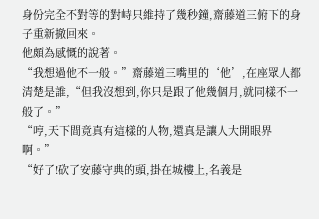身份完全不對等的對峙只維持了幾秒鐘,齋藤道三俯下的身子重新撤回來。
他頗為感慨的說著。
“我想過他不一般。”齋藤道三嘴里的‘他’,在座眾人都清楚是誰,“但我沒想到,你只是跟了他幾個月,就同樣不一般了。”
“哼,天下間竟真有這樣的人物,還真是讓人大開眼界啊。”
“好了!砍了安藤守典的頭,掛在城樓上,名義是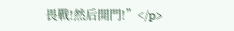畏戰!然后開門!”</p>